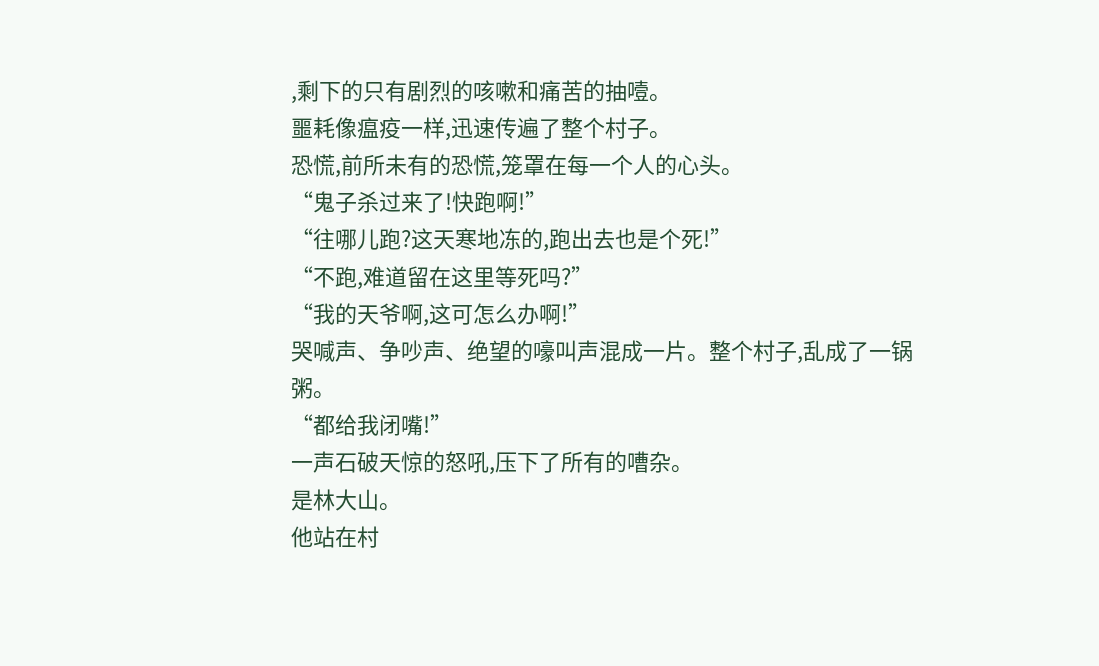,剩下的只有剧烈的咳嗽和痛苦的抽噎。
噩耗像瘟疫一样,迅速传遍了整个村子。
恐慌,前所未有的恐慌,笼罩在每一个人的心头。
“鬼子杀过来了!快跑啊!”
“往哪儿跑?这天寒地冻的,跑出去也是个死!”
“不跑,难道留在这里等死吗?”
“我的天爷啊,这可怎么办啊!”
哭喊声、争吵声、绝望的嚎叫声混成一片。整个村子,乱成了一锅粥。
“都给我闭嘴!”
一声石破天惊的怒吼,压下了所有的嘈杂。
是林大山。
他站在村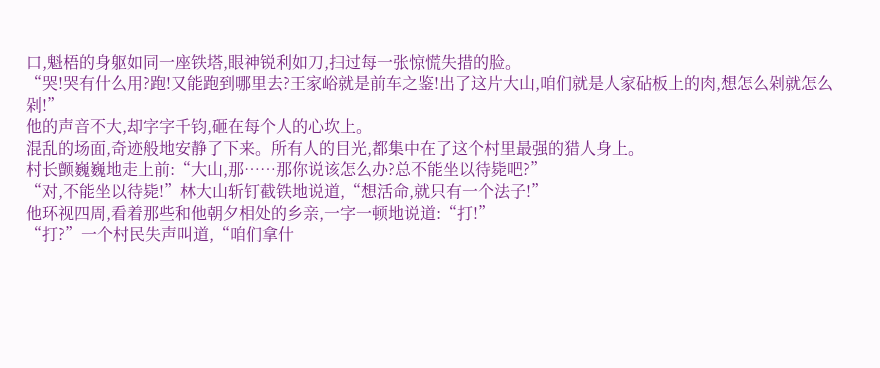口,魁梧的身躯如同一座铁塔,眼神锐利如刀,扫过每一张惊慌失措的脸。
“哭!哭有什么用?跑!又能跑到哪里去?王家峪就是前车之鉴!出了这片大山,咱们就是人家砧板上的肉,想怎么剁就怎么剁!”
他的声音不大,却字字千钧,砸在每个人的心坎上。
混乱的场面,奇迹般地安静了下来。所有人的目光,都集中在了这个村里最强的猎人身上。
村长颤巍巍地走上前:“大山,那……那你说该怎么办?总不能坐以待毙吧?”
“对,不能坐以待毙!”林大山斩钉截铁地说道,“想活命,就只有一个法子!”
他环视四周,看着那些和他朝夕相处的乡亲,一字一顿地说道:“打!”
“打?”一个村民失声叫道,“咱们拿什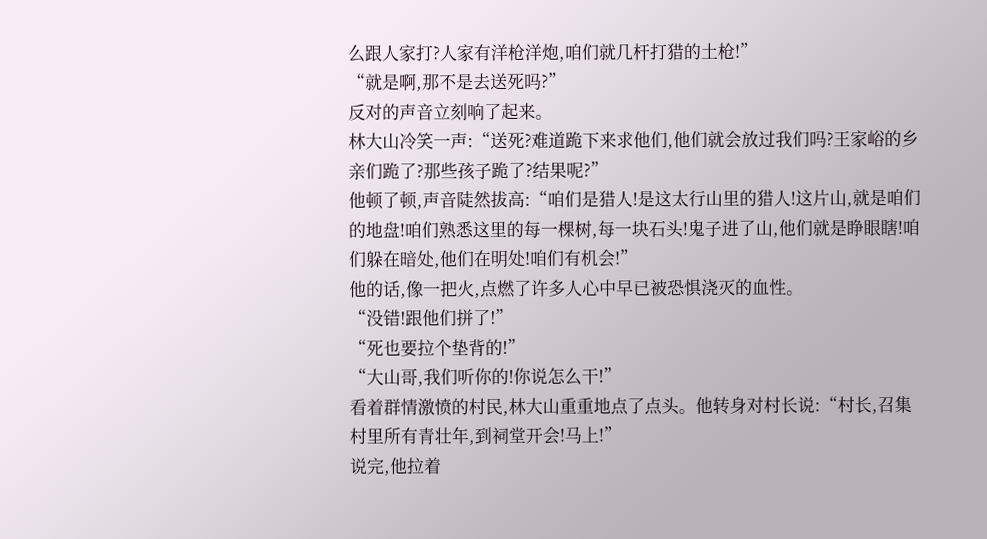么跟人家打?人家有洋枪洋炮,咱们就几杆打猎的土枪!”
“就是啊,那不是去送死吗?”
反对的声音立刻响了起来。
林大山冷笑一声:“送死?难道跪下来求他们,他们就会放过我们吗?王家峪的乡亲们跪了?那些孩子跪了?结果呢?”
他顿了顿,声音陡然拔高:“咱们是猎人!是这太行山里的猎人!这片山,就是咱们的地盘!咱们熟悉这里的每一棵树,每一块石头!鬼子进了山,他们就是睁眼瞎!咱们躲在暗处,他们在明处!咱们有机会!”
他的话,像一把火,点燃了许多人心中早已被恐惧浇灭的血性。
“没错!跟他们拼了!”
“死也要拉个垫背的!”
“大山哥,我们听你的!你说怎么干!”
看着群情激愤的村民,林大山重重地点了点头。他转身对村长说:“村长,召集村里所有青壮年,到祠堂开会!马上!”
说完,他拉着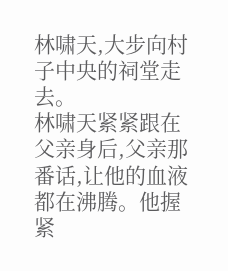林啸天,大步向村子中央的祠堂走去。
林啸天紧紧跟在父亲身后,父亲那番话,让他的血液都在沸腾。他握紧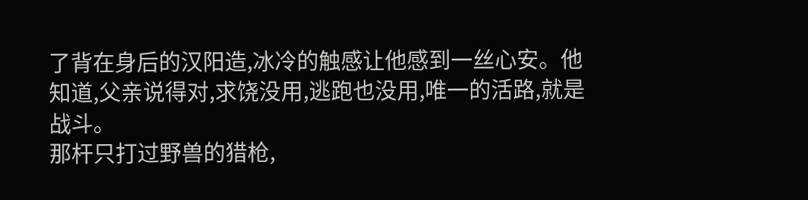了背在身后的汉阳造,冰冷的触感让他感到一丝心安。他知道,父亲说得对,求饶没用,逃跑也没用,唯一的活路,就是战斗。
那杆只打过野兽的猎枪,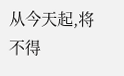从今天起,将不得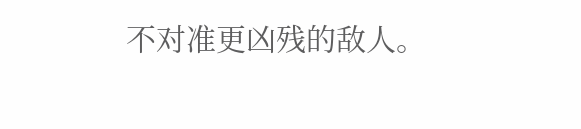不对准更凶残的敌人。